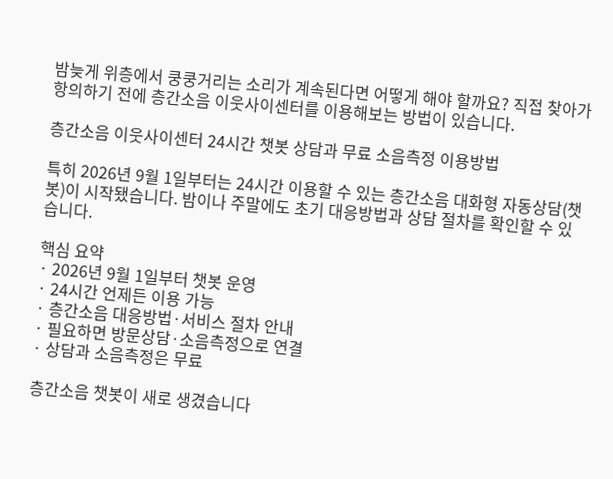밤늦게 위층에서 쿵쿵거리는 소리가 계속된다면 어떻게 해야 할까요? 직접 찾아가 항의하기 전에 층간소음 이웃사이센터를 이용해보는 방법이 있습니다.

층간소음 이웃사이센터 24시간 챗봇 상담과 무료 소음측정 이용방법

특히 2026년 9월 1일부터는 24시간 이용할 수 있는 층간소음 대화형 자동상담(챗봇)이 시작됐습니다. 밤이나 주말에도 초기 대응방법과 상담 절차를 확인할 수 있습니다.

핵심 요약
· 2026년 9월 1일부터 챗봇 운영
· 24시간 언제든 이용 가능
· 층간소음 대응방법·서비스 절차 안내
· 필요하면 방문상담·소음측정으로 연결
· 상담과 소음측정은 무료

층간소음 챗봇이 새로 생겼습니다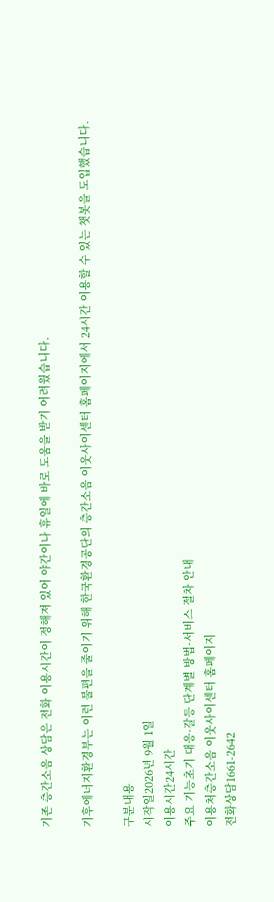기존 층간소음 상담은 전화 이용시간이 정해져 있어 야간이나 휴일에 바로 도움을 받기 어려웠습니다.

기후에너지환경부는 이런 불편을 줄이기 위해 한국환경공단의 층간소음 이웃사이센터 홈페이지에서 24시간 이용할 수 있는 챗봇을 도입했습니다.

구분내용
시작일2026년 9월 1일
이용시간24시간
주요 기능초기 대응·갈등 단계별 방법·서비스 절차 안내
이용처층간소음 이웃사이센터 홈페이지
전화상담1661-2642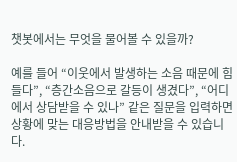챗봇에서는 무엇을 물어볼 수 있을까?

예를 들어 “이웃에서 발생하는 소음 때문에 힘들다”, “층간소음으로 갈등이 생겼다”, “어디에서 상담받을 수 있나” 같은 질문을 입력하면 상황에 맞는 대응방법을 안내받을 수 있습니다.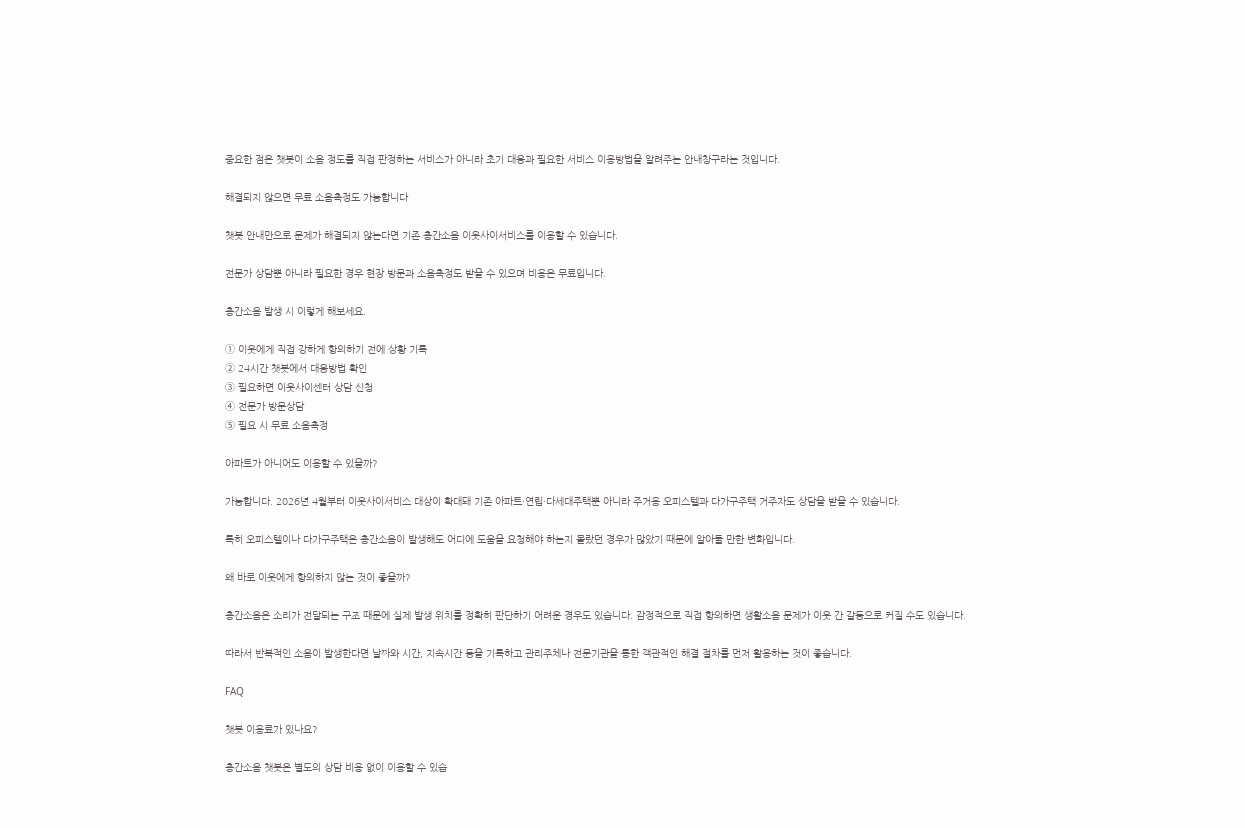중요한 점은 챗봇이 소음 정도를 직접 판정하는 서비스가 아니라 초기 대응과 필요한 서비스 이용방법을 알려주는 안내창구라는 것입니다.

해결되지 않으면 무료 소음측정도 가능합니다

챗봇 안내만으로 문제가 해결되지 않는다면 기존 층간소음 이웃사이서비스를 이용할 수 있습니다.

전문가 상담뿐 아니라 필요한 경우 현장 방문과 소음측정도 받을 수 있으며 비용은 무료입니다.

층간소음 발생 시 이렇게 해보세요.

① 이웃에게 직접 강하게 항의하기 전에 상황 기록
② 24시간 챗봇에서 대응방법 확인
③ 필요하면 이웃사이센터 상담 신청
④ 전문가 방문상담
⑤ 필요 시 무료 소음측정

아파트가 아니어도 이용할 수 있을까?

가능합니다. 2026년 4월부터 이웃사이서비스 대상이 확대돼 기존 아파트·연립·다세대주택뿐 아니라 주거용 오피스텔과 다가구주택 거주자도 상담을 받을 수 있습니다.

특히 오피스텔이나 다가구주택은 층간소음이 발생해도 어디에 도움을 요청해야 하는지 몰랐던 경우가 많았기 때문에 알아둘 만한 변화입니다.

왜 바로 이웃에게 항의하지 않는 것이 좋을까?

층간소음은 소리가 전달되는 구조 때문에 실제 발생 위치를 정확히 판단하기 어려운 경우도 있습니다. 감정적으로 직접 항의하면 생활소음 문제가 이웃 간 갈등으로 커질 수도 있습니다.

따라서 반복적인 소음이 발생한다면 날짜와 시간, 지속시간 등을 기록하고 관리주체나 전문기관을 통한 객관적인 해결 절차를 먼저 활용하는 것이 좋습니다.

FAQ

챗봇 이용료가 있나요?

층간소음 챗봇은 별도의 상담 비용 없이 이용할 수 있습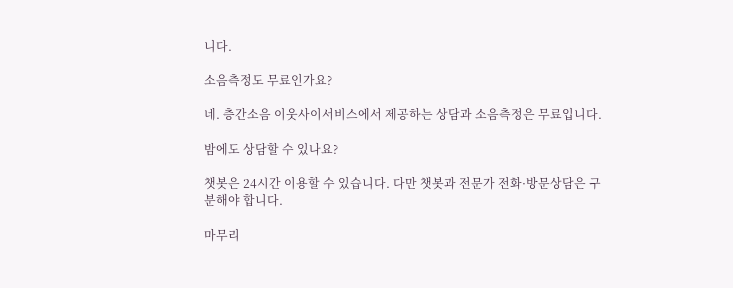니다.

소음측정도 무료인가요?

네. 층간소음 이웃사이서비스에서 제공하는 상담과 소음측정은 무료입니다.

밤에도 상담할 수 있나요?

챗봇은 24시간 이용할 수 있습니다. 다만 챗봇과 전문가 전화·방문상담은 구분해야 합니다.

마무리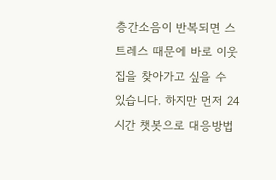층간소음이 반복되면 스트레스 때문에 바로 이웃집을 찾아가고 싶을 수 있습니다. 하지만 먼저 24시간 챗봇으로 대응방법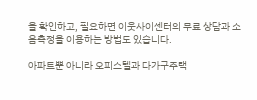을 확인하고, 필요하면 이웃사이센터의 무료 상담과 소음측정을 이용하는 방법도 있습니다.

아파트뿐 아니라 오피스텔과 다가구주택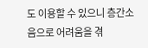도 이용할 수 있으니 층간소음으로 어려움을 겪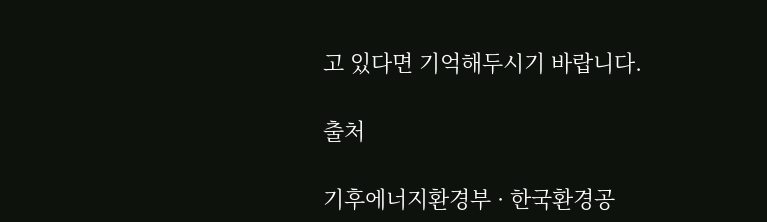고 있다면 기억해두시기 바랍니다.

출처

기후에너지환경부 · 한국환경공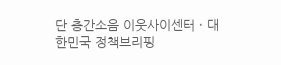단 층간소음 이웃사이센터 · 대한민국 정책브리핑